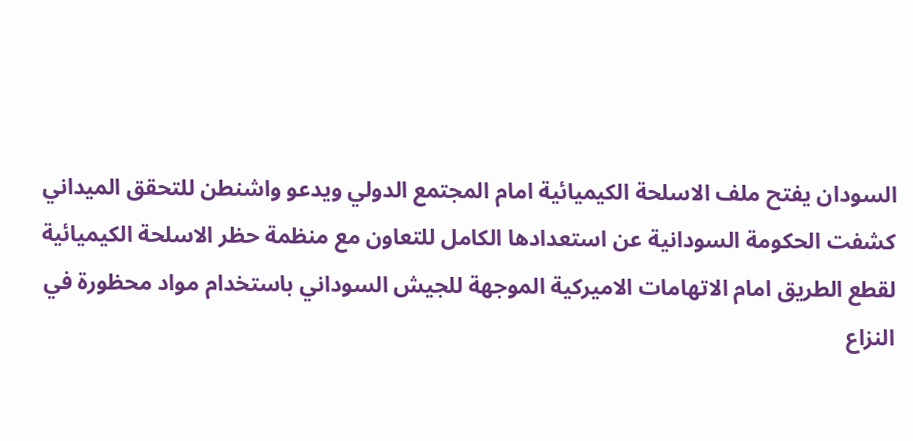السودان يفتح ملف الاسلحة الكيميائية امام المجتمع الدولي ويدعو واشنطن للتحقق الميداني
كشفت الحكومة السودانية عن استعدادها الكامل للتعاون مع منظمة حظر الاسلحة الكيميائية لقطع الطريق امام الاتهامات الاميركية الموجهة للجيش السوداني باستخدام مواد محظورة في النزاع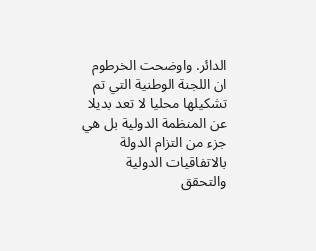الدائر. واوضحت الخرطوم ان اللجنة الوطنية التي تم تشكيلها محليا لا تعد بديلا عن المنظمة الدولية بل هي جزء من التزام الدولة بالاتفاقيات الدولية والتحقق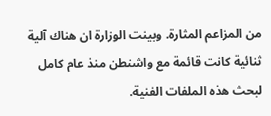من المزاعم المثارة. وبينت الوزارة ان هناك آلية ثنائية كانت قائمة مع واشنطن منذ عام كامل لبحث هذه الملفات الفنية.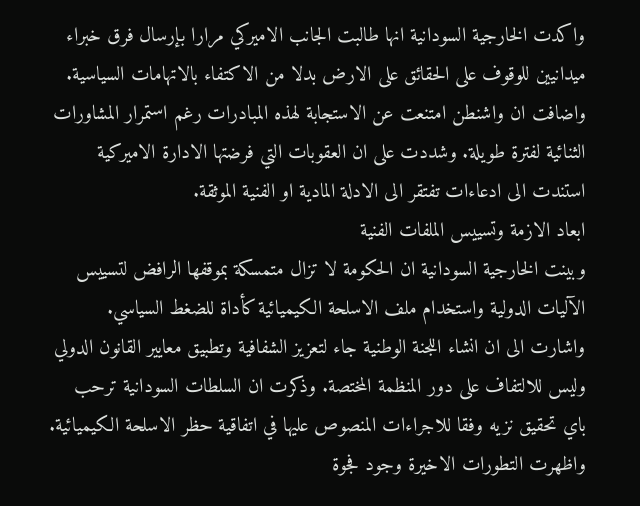واكدت الخارجية السودانية انها طالبت الجانب الاميركي مرارا بإرسال فرق خبراء ميدانيين للوقوف على الحقائق على الارض بدلا من الاكتفاء بالاتهامات السياسية. واضافت ان واشنطن امتنعت عن الاستجابة لهذه المبادرات رغم استمرار المشاورات الثنائية لفترة طويلة. وشددت على ان العقوبات التي فرضتها الادارة الاميركية استندت الى ادعاءات تفتقر الى الادلة المادية او الفنية الموثقة.
ابعاد الازمة وتسييس الملفات الفنية
وبينت الخارجية السودانية ان الحكومة لا تزال متمسكة بموقفها الرافض لتسييس الآليات الدولية واستخدام ملف الاسلحة الكيميائية كأداة للضغط السياسي. واشارت الى ان انشاء اللجنة الوطنية جاء لتعزيز الشفافية وتطبيق معايير القانون الدولي وليس للالتفاف على دور المنظمة المختصة. وذكرت ان السلطات السودانية ترحب باي تحقيق نزيه وفقا للاجراءات المنصوص عليها في اتفاقية حظر الاسلحة الكيميائية.
واظهرت التطورات الاخيرة وجود فجوة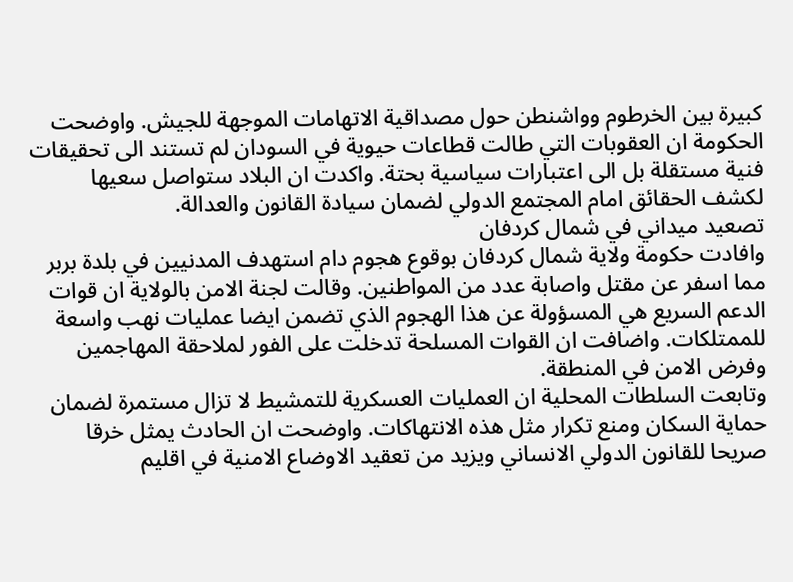كبيرة بين الخرطوم وواشنطن حول مصداقية الاتهامات الموجهة للجيش. واوضحت الحكومة ان العقوبات التي طالت قطاعات حيوية في السودان لم تستند الى تحقيقات فنية مستقلة بل الى اعتبارات سياسية بحتة. واكدت ان البلاد ستواصل سعيها لكشف الحقائق امام المجتمع الدولي لضمان سيادة القانون والعدالة.
تصعيد ميداني في شمال كردفان
وافادت حكومة ولاية شمال كردفان بوقوع هجوم دام استهدف المدنيين في بلدة بربر مما اسفر عن مقتل واصابة عدد من المواطنين. وقالت لجنة الامن بالولاية ان قوات الدعم السريع هي المسؤولة عن هذا الهجوم الذي تضمن ايضا عمليات نهب واسعة للممتلكات. واضافت ان القوات المسلحة تدخلت على الفور لملاحقة المهاجمين وفرض الامن في المنطقة.
وتابعت السلطات المحلية ان العمليات العسكرية للتمشيط لا تزال مستمرة لضمان حماية السكان ومنع تكرار مثل هذه الانتهاكات. واوضحت ان الحادث يمثل خرقا صريحا للقانون الدولي الانساني ويزيد من تعقيد الاوضاع الامنية في اقليم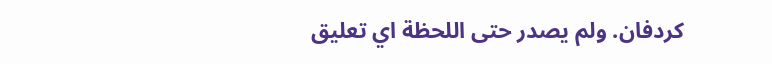كردفان. ولم يصدر حتى اللحظة اي تعليق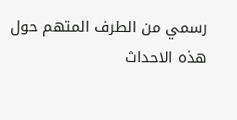رسمي من الطرف المتهم حول هذه الاحداث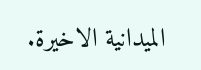الميدانية الاخيرة.